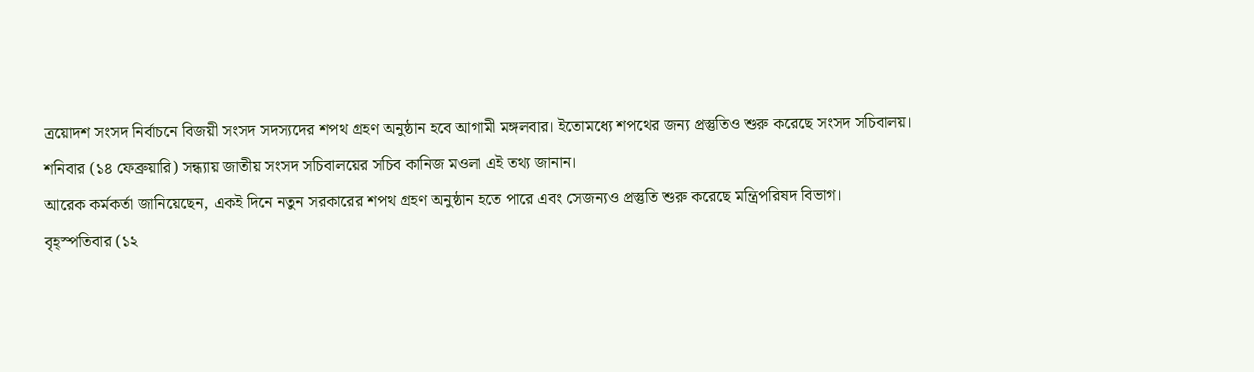ত্রয়োদশ সংসদ নির্বাচনে বিজয়ী সংসদ সদস্যদের শপথ গ্রহণ অনুষ্ঠান হবে আগামী মঙ্গলবার। ইতোমধ্যে শপথের জন্য প্রস্তুতিও শুরু করেছে সংসদ সচিবালয়।
শনিবার (১৪ ফেব্রুয়ারি) সন্ধ্যায় জাতীয় সংসদ সচিবালয়ের সচিব কানিজ মওলা এই তথ্য জানান।
আরেক কর্মকর্তা জানিয়েছেন, একই দিনে নতুন সরকারের শপথ গ্রহণ অনুষ্ঠান হতে পারে এবং সেজন্যও প্রস্তুতি শুরু করেছে মন্ত্রিপরিষদ বিভাগ।
বৃহ্স্পতিবার (১২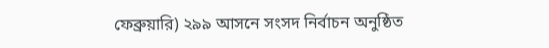ফেব্রুয়ারি) ২৯৯ আসনে সংসদ নির্বাচন অনুষ্ঠিত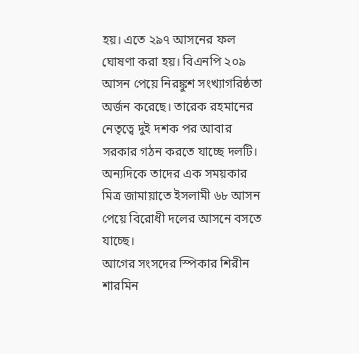হয়। এতে ২৯৭ আসনের ফল ঘোষণা করা হয়। বিএনপি ২০৯ আসন পেয়ে নিরঙ্কুশ সংখ্যাগরিষ্ঠতা অর্জন করেছে। তারেক রহমানের নেতৃত্বে দুই দশক পর আবার সরকার গঠন করতে যাচ্ছে দলটি। অন্যদিকে তাদের এক সময়কার মিত্র জামায়াতে ইসলামী ৬৮ আসন পেয়ে বিরোধী দলের আসনে বসতে যাচ্ছে।
আগের সংসদের স্পিকার শিরীন শারমিন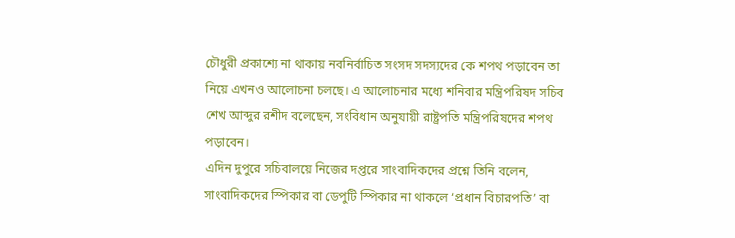চৌধুরী প্রকাশ্যে না থাকায় নবনির্বাচিত সংসদ সদস্যদের কে শপথ পড়াবেন তা নিয়ে এখনও আলোচনা চলছে। এ আলোচনার মধ্যে শনিবার মন্ত্রিপরিষদ সচিব শেখ আব্দুর রশীদ বলেছেন, সংবিধান অনুযায়ী রাষ্ট্রপতি মন্ত্রিপরিষদের শপথ পড়াবেন।
এদিন দুপুরে সচিবালয়ে নিজের দপ্তরে সাংবাদিকদের প্রশ্নে তিনি বলেন, সাংবাদিকদের স্পিকার বা ডেপুটি স্পিকার না থাকলে ‘প্রধান বিচারপতি’ বা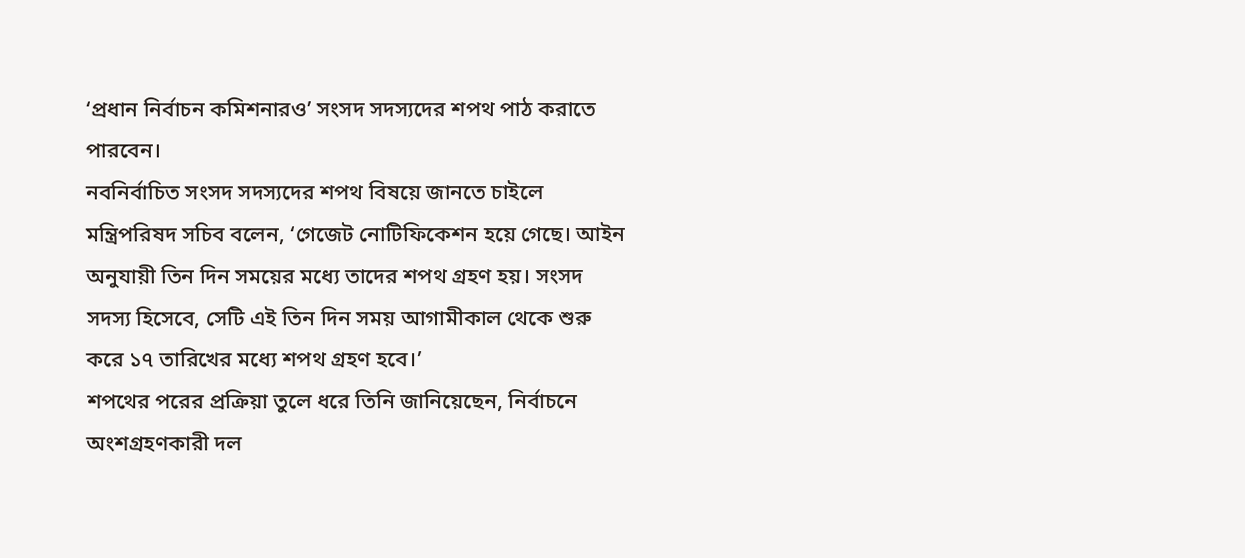‘প্রধান নির্বাচন কমিশনারও’ সংসদ সদস্যদের শপথ পাঠ করাতে পারবেন।
নবনির্বাচিত সংসদ সদস্যদের শপথ বিষয়ে জানতে চাইলে মন্ত্রিপরিষদ সচিব বলেন, ‘গেজেট নোটিফিকেশন হয়ে গেছে। আইন অনুযায়ী তিন দিন সময়ের মধ্যে তাদের শপথ গ্রহণ হয়। সংসদ সদস্য হিসেবে, সেটি এই তিন দিন সময় আগামীকাল থেকে শুরু করে ১৭ তারিখের মধ্যে শপথ গ্রহণ হবে।’
শপথের পরের প্রক্রিয়া তুলে ধরে তিনি জানিয়েছেন, নির্বাচনে অংশগ্রহণকারী দল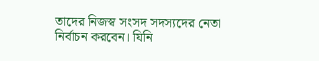তাদের নিজস্ব সংসদ সদস্যদের নেতা নির্বাচন করবেন। যিনি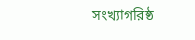সংখ্যাগরিষ্ঠ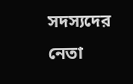সদস্যদের নেতা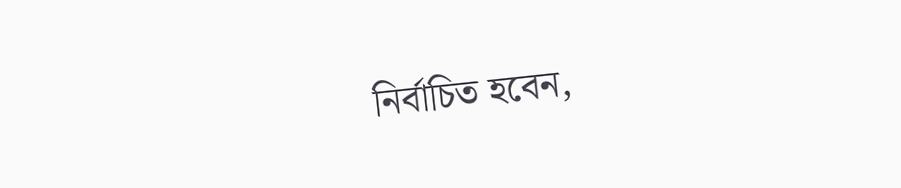নির্বাচিত হবেন,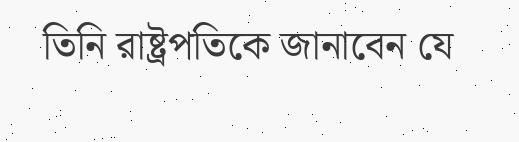তিনি রাষ্ট্রপতিকে জানাবেন যে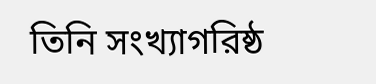তিনি সংখ্যাগরিষ্ঠ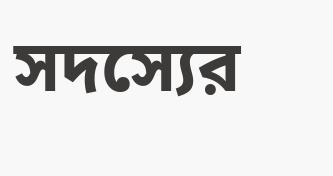সদস্যের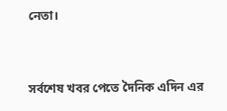নেতা।


সর্বশেষ খবর পেতে দৈনিক এদিন এর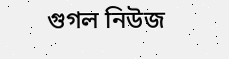গুগল নিউজ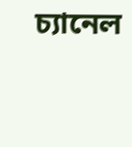চ্যানেল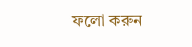ফলো করুন